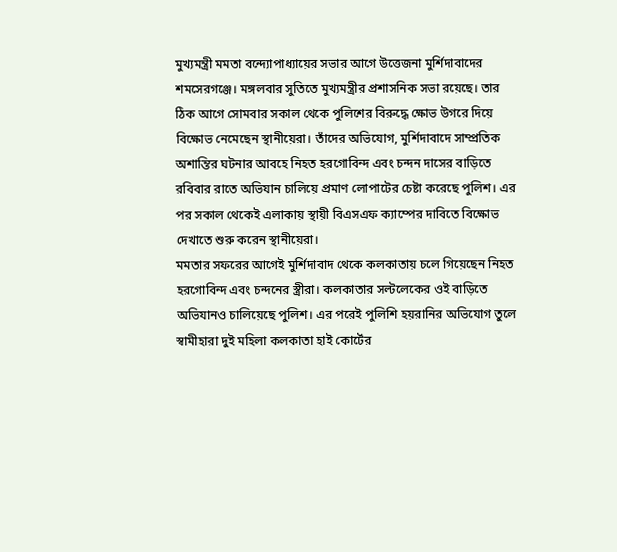মুখ্যমন্ত্রী মমতা বন্দ্যোপাধ্যায়ের সভার আগে উত্তেজনা মুর্শিদাবাদের শমসেরগঞ্জে। মঙ্গলবার সুতিতে মুখ্যমন্ত্রীর প্রশাসনিক সভা রয়েছে। তার ঠিক আগে সোমবার সকাল থেকে পুলিশের বিরুদ্ধে ক্ষোভ উগরে দিয়ে বিক্ষোভ নেমেছেন স্থানীয়েরা। তাঁদের অভিযোগ, মুর্শিদাবাদে সাম্প্রতিক অশান্তির ঘটনার আবহে নিহত হরগোবিন্দ এবং চন্দন দাসের বাড়িতে রবিবার রাতে অভিযান চালিয়ে প্রমাণ লোপাটের চেষ্টা করেছে পুলিশ। এর পর সকাল থেকেই এলাকায় স্থায়ী বিএসএফ ক্যাম্পের দাবিতে বিক্ষোভ দেখাতে শুরু করেন স্থানীয়েরা।
মমতার সফরের আগেই মুর্শিদাবাদ থেকে কলকাতায় চলে গিয়েছেন নিহত হরগোবিন্দ এবং চন্দনের স্ত্রীরা। কলকাতার সল্টলেকের ওই বাড়িতে অভিযানও চালিয়েছে পুলিশ। এর পরেই পুলিশি হয়রানির অভিযোগ তুলে স্বামীহারা দুই মহিলা কলকাতা হাই কোর্টের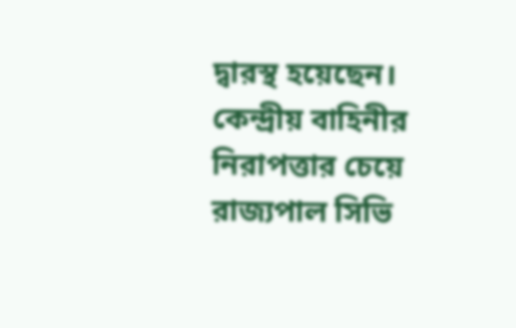দ্বারস্থ হয়েছেন। কেন্দ্রীয় বাহিনীর নিরাপত্তার চেয়ে রাজ্যপাল সিভি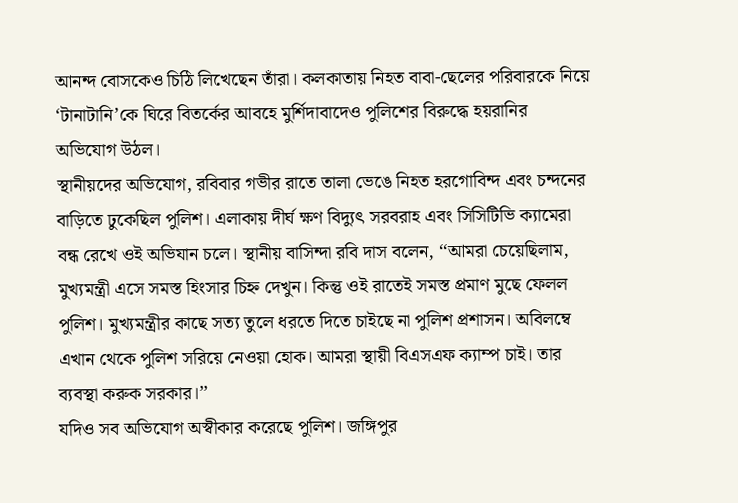আনন্দ বোসকেও চিঠি লিখেছেন তাঁরা। কলকাতায় নিহত বাবা-ছেলের পরিবারকে নিয়ে ‘টানাটানি’কে ঘিরে বিতর্কের আবহে মুর্শিদাবাদেও পুলিশের বিরুদ্ধে হয়রানির অভিযোগ উঠল।
স্থানীয়দের অভিযোগ, রবিবার গভীর রাতে তালা ভেঙে নিহত হরগোবিন্দ এবং চন্দনের বাড়িতে ঢুকেছিল পুলিশ। এলাকায় দীর্ঘ ক্ষণ বিদ্যুৎ সরবরাহ এবং সিসিটিভি ক্যামেরা বন্ধ রেখে ওই অভিযান চলে। স্থানীয় বাসিন্দা রবি দাস বলেন, ‘‘আমরা চেয়েছিলাম, মুখ্যমন্ত্রী এসে সমস্ত হিংসার চিহ্ন দেখুন। কিন্তু ওই রাতেই সমস্ত প্রমাণ মুছে ফেলল পুলিশ। মুখ্যমন্ত্রীর কাছে সত্য তুলে ধরতে দিতে চাইছে না পুলিশ প্রশাসন। অবিলম্বে এখান থেকে পুলিশ সরিয়ে নেওয়া হোক। আমরা স্থায়ী বিএসএফ ক্যাম্প চাই। তার ব্যবস্থা করুক সরকার।’’
যদিও সব অভিযোগ অস্বীকার করেছে পুলিশ। জঙ্গিপুর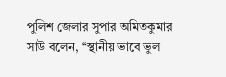পুলিশ জেলার সুপার অমিতকুমার সাউ বলেন, ‘‘স্থানীয় ভাবে ভুল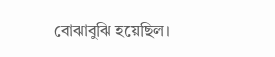বোঝাবুঝি হয়েছিল।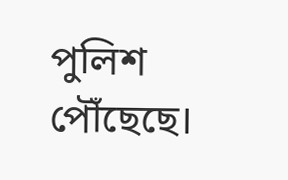পুলিশ পৌঁছেছে।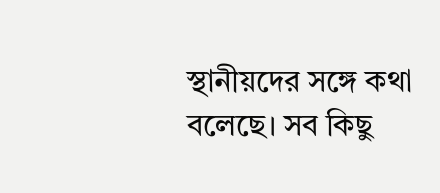স্থানীয়দের সঙ্গে কথা বলেছে। সব কিছু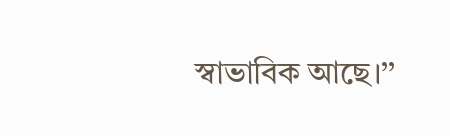স্বাভাবিক আছে।’’